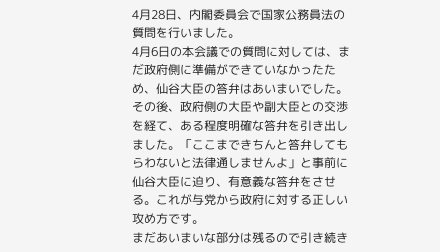4月28日、内閣委員会で国家公務員法の質問を行いました。
4月6日の本会議での質問に対しては、まだ政府側に準備ができていなかったため、仙谷大臣の答弁はあいまいでした。その後、政府側の大臣や副大臣との交渉を経て、ある程度明確な答弁を引き出しました。「ここまできちんと答弁してもらわないと法律通しませんよ」と事前に仙谷大臣に迫り、有意義な答弁をさせる。これが与党から政府に対する正しい攻め方です。
まだあいまいな部分は残るので引き続き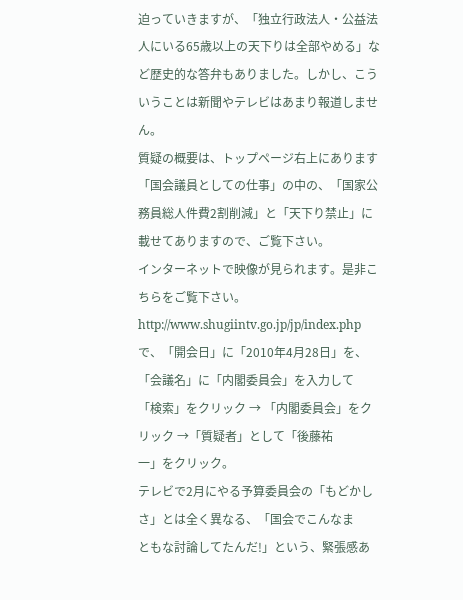迫っていきますが、「独立行政法人・公益法人にいる65歳以上の天下りは全部やめる」など歴史的な答弁もありました。しかし、こういうことは新聞やテレビはあまり報道しません。
質疑の概要は、トップページ右上にあります「国会議員としての仕事」の中の、「国家公務員総人件費2割削減」と「天下り禁止」に載せてありますので、ご覧下さい。
インターネットで映像が見られます。是非こちらをご覧下さい。
http://www.shugiintv.go.jp/jp/index.php
で、「開会日」に「2010年4月28日」を、「会議名」に「内閣委員会」を入力して
「検索」をクリック → 「内閣委員会」をクリック →「質疑者」として「後藤祐
一」をクリック。
テレビで2月にやる予算委員会の「もどかしさ」とは全く異なる、「国会でこんなま
ともな討論してたんだ!」という、緊張感あ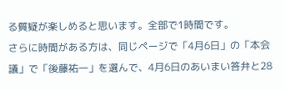る質疑が楽しめると思います。全部で1時間です。
さらに時間がある方は、同じページで「4月6日」の「本会議」で「後藤祐一」を選んで、4月6日のあいまい答弁と28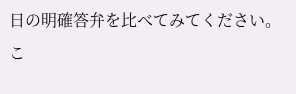日の明確答弁を比べてみてください。こ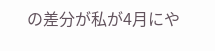の差分が私が4月にや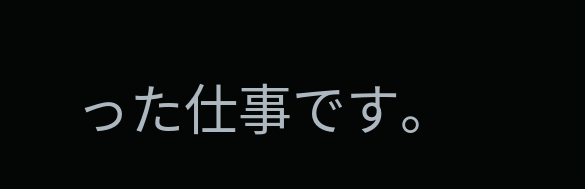った仕事です。